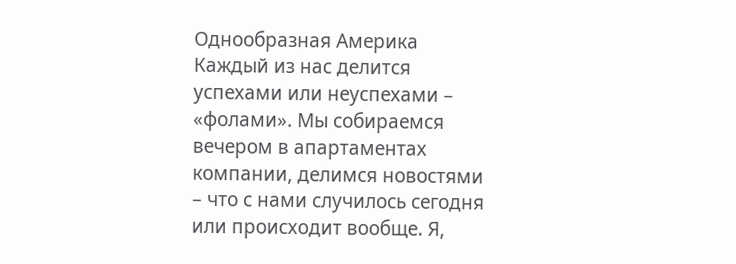Однообразная Америка
Каждый из нас делится успехами или неуспехами – «фолами». Мы собираемся вечером в апартаментах компании, делимся новостями – что с нами случилось сегодня или происходит вообще. Я,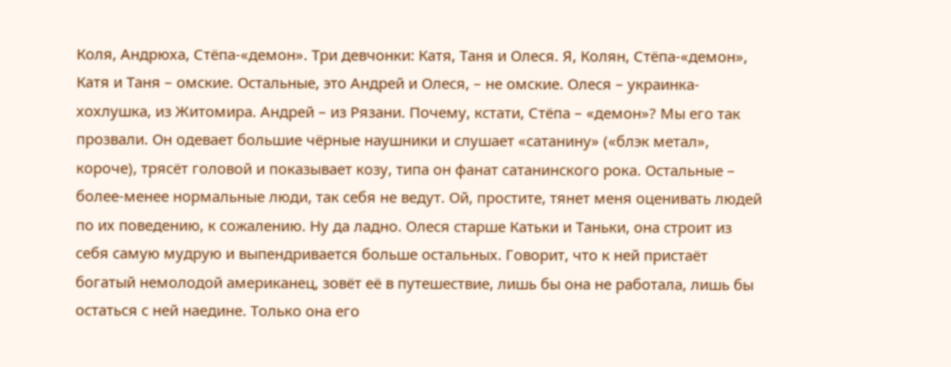Коля, Андрюха, Стёпа-«демон». Три девчонки: Катя, Таня и Олеся. Я, Колян, Стёпа-«демон», Катя и Таня – омские. Остальные, это Андрей и Олеся, – не омские. Олеся – украинка-хохлушка, из Житомира. Андрей – из Рязани. Почему, кстати, Стёпа – «демон»? Мы его так прозвали. Он одевает большие чёрные наушники и слушает «сатанину» («блэк метал», короче), трясёт головой и показывает козу, типа он фанат сатанинского рока. Остальные – более-менее нормальные люди, так себя не ведут. Ой, простите, тянет меня оценивать людей по их поведению, к сожалению. Ну да ладно. Олеся старше Катьки и Таньки, она строит из себя самую мудрую и выпендривается больше остальных. Говорит, что к ней пристаёт богатый немолодой американец, зовёт её в путешествие, лишь бы она не работала, лишь бы остаться с ней наедине. Только она его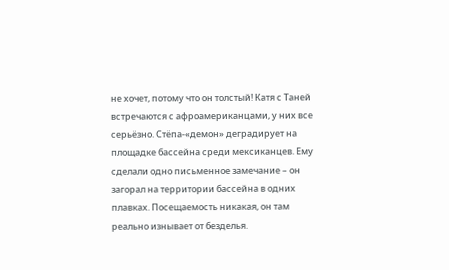не хочет, потому что он толстый! Катя с Таней встречаются с афроамериканцами, у них все серьёзно. Стёпа-«демон» деградирует на площадке бассейна среди мексиканцев. Ему сделали одно письменное замечание – он загорал на территории бассейна в одних плавках. Посещаемость никакая, он там реально изнывает от безделья.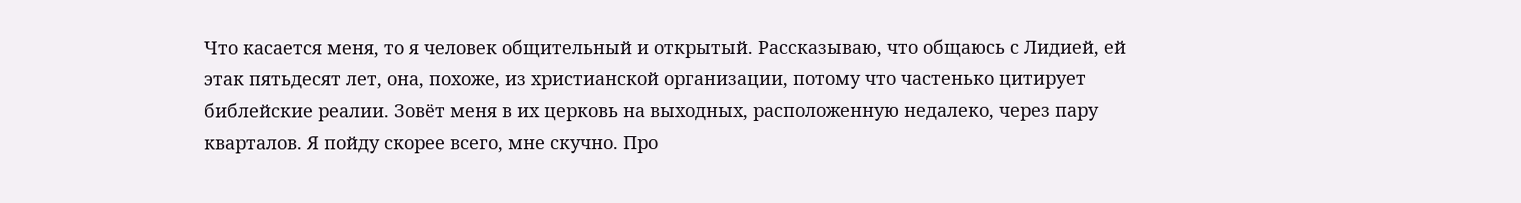Что касается меня, то я человек общительный и открытый. Рассказываю, что общаюсь с Лидией, ей этак пятьдесят лет, она, похоже, из христианской организации, потому что частенько цитирует библейские реалии. Зовёт меня в их церковь на выходных, расположенную недалеко, через пару кварталов. Я пойду скорее всего, мне скучно. Про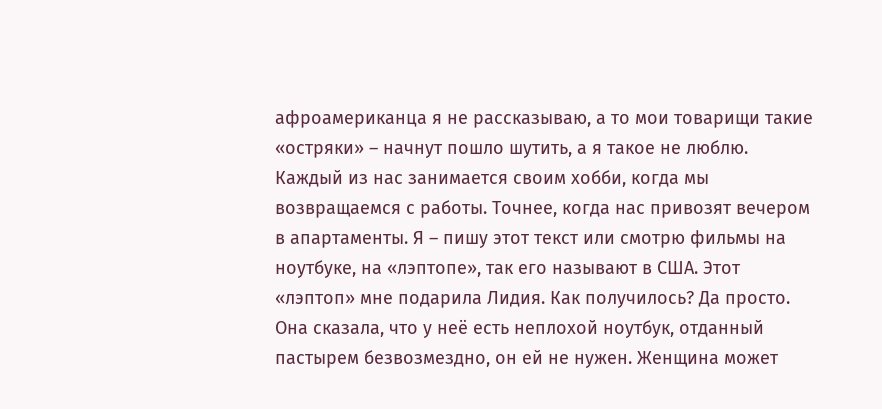афроамериканца я не рассказываю, а то мои товарищи такие «остряки» – начнут пошло шутить, а я такое не люблю.
Каждый из нас занимается своим хобби, когда мы возвращаемся с работы. Точнее, когда нас привозят вечером в апартаменты. Я – пишу этот текст или смотрю фильмы на ноутбуке, на «лэптопе», так его называют в США. Этот «лэптоп» мне подарила Лидия. Как получилось? Да просто. Она сказала, что у неё есть неплохой ноутбук, отданный пастырем безвозмездно, он ей не нужен. Женщина может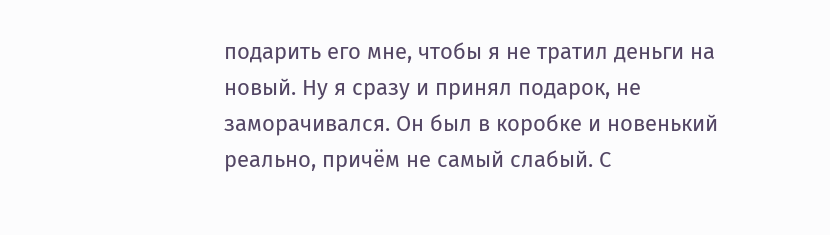подарить его мне, чтобы я не тратил деньги на новый. Ну я сразу и принял подарок, не заморачивался. Он был в коробке и новенький реально, причём не самый слабый. С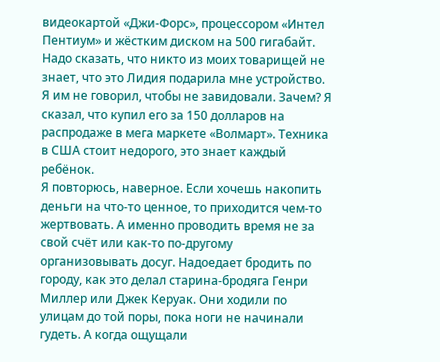видеокартой «Джи-Форс», процессором «Интел Пентиум» и жёстким диском на 500 гигабайт. Надо сказать, что никто из моих товарищей не знает, что это Лидия подарила мне устройство. Я им не говорил, чтобы не завидовали. Зачем? Я сказал, что купил его за 150 долларов на распродаже в мега маркете «Волмарт». Техника в США стоит недорого, это знает каждый ребёнок.
Я повторюсь, наверное. Если хочешь накопить деньги на что-то ценное, то приходится чем-то жертвовать. А именно проводить время не за свой счёт или как-то по-другому организовывать досуг. Надоедает бродить по городу, как это делал старина-бродяга Генри Миллер или Джек Керуак. Они ходили по улицам до той поры, пока ноги не начинали гудеть. А когда ощущали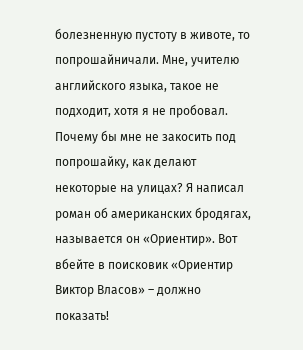болезненную пустоту в животе, то попрошайничали. Мне, учителю английского языка, такое не подходит, хотя я не пробовал. Почему бы мне не закосить под попрошайку, как делают некоторые на улицах? Я написал роман об американских бродягах, называется он «Ориентир». Вот вбейте в поисковик «Ориентир Виктор Власов» – должно показать!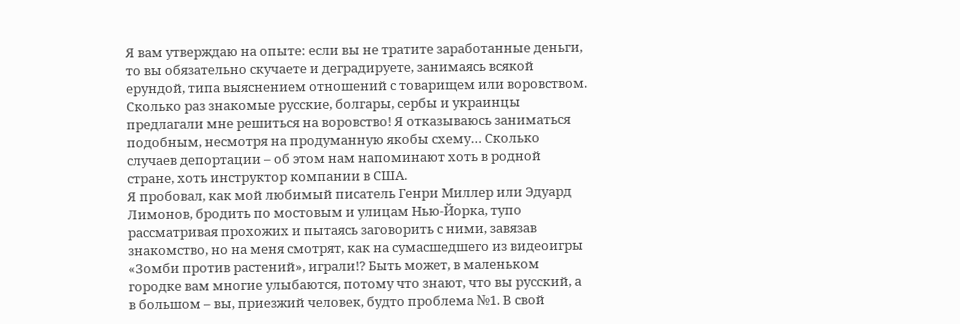Я вам утверждаю на опыте: если вы не тратите заработанные деньги, то вы обязательно скучаете и деградируете, занимаясь всякой ерундой, типа выяснением отношений с товарищем или воровством. Сколько раз знакомые русские, болгары, сербы и украинцы предлагали мне решиться на воровство! Я отказываюсь заниматься подобным, несмотря на продуманную якобы схему… Сколько случаев депортации – об этом нам напоминают хоть в родной стране, хоть инструктор компании в США.
Я пробовал, как мой любимый писатель Генри Миллер или Эдуард Лимонов, бродить по мостовым и улицам Нью-Йорка, тупо рассматривая прохожих и пытаясь заговорить с ними, завязав знакомство, но на меня смотрят, как на сумасшедшего из видеоигры «Зомби против растений», играли!? Быть может, в маленьком городке вам многие улыбаются, потому что знают, что вы русский, а в большом – вы, приезжий человек, будто проблема №1. В свой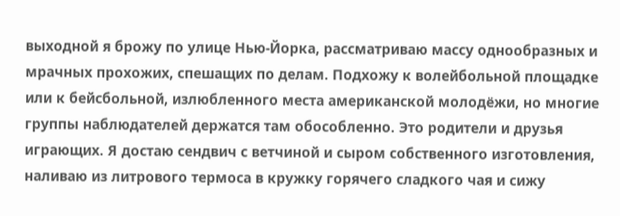выходной я брожу по улице Нью-Йорка, рассматриваю массу однообразных и мрачных прохожих, спешащих по делам. Подхожу к волейбольной площадке или к бейсбольной, излюбленного места американской молодёжи, но многие группы наблюдателей держатся там обособленно. Это родители и друзья играющих. Я достаю сендвич с ветчиной и сыром собственного изготовления, наливаю из литрового термоса в кружку горячего сладкого чая и сижу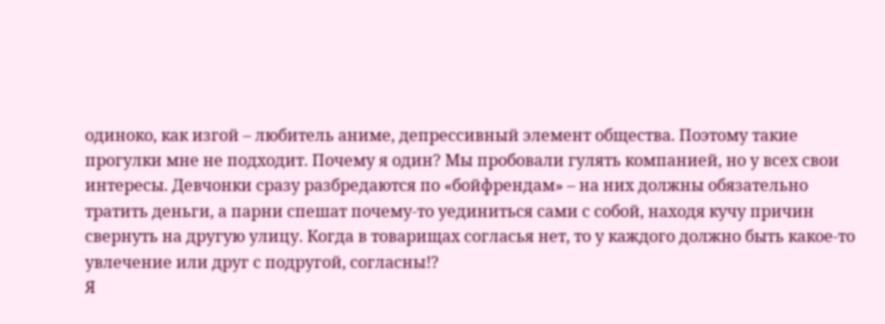одиноко, как изгой – любитель аниме, депрессивный элемент общества. Поэтому такие прогулки мне не подходит. Почему я один? Мы пробовали гулять компанией, но у всех свои интересы. Девчонки сразу разбредаются по «бойфрендам» – на них должны обязательно тратить деньги, а парни спешат почему-то уединиться сами с собой, находя кучу причин свернуть на другую улицу. Когда в товарищах согласья нет, то у каждого должно быть какое-то увлечение или друг с подругой, согласны!?
Я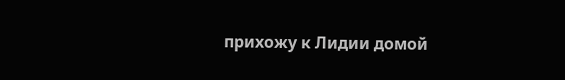прихожу к Лидии домой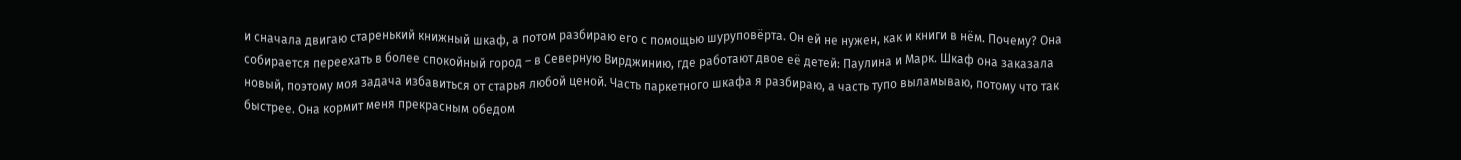и сначала двигаю старенький книжный шкаф, а потом разбираю его с помощью шуруповёрта. Он ей не нужен, как и книги в нём. Почему? Она собирается переехать в более спокойный город – в Северную Вирджинию, где работают двое её детей: Паулина и Марк. Шкаф она заказала новый, поэтому моя задача избавиться от старья любой ценой. Часть паркетного шкафа я разбираю, а часть тупо выламываю, потому что так быстрее. Она кормит меня прекрасным обедом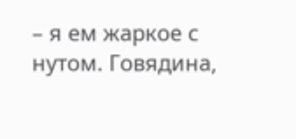– я ем жаркое с нутом. Говядина,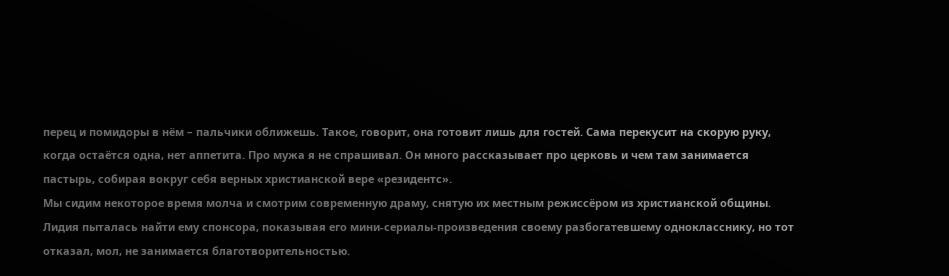перец и помидоры в нём – пальчики оближешь. Такое, говорит, она готовит лишь для гостей. Сама перекусит на скорую руку, когда остаётся одна, нет аппетита. Про мужа я не спрашивал. Он много рассказывает про церковь и чем там занимается пастырь, собирая вокруг себя верных христианской вере «резидентс».
Мы сидим некоторое время молча и смотрим современную драму, снятую их местным режиссёром из христианской общины. Лидия пыталась найти ему спонсора, показывая его мини-сериалы-произведения своему разбогатевшему однокласснику, но тот отказал, мол, не занимается благотворительностью.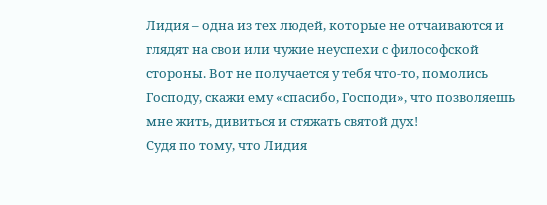Лидия – одна из тех людей, которые не отчаиваются и глядят на свои или чужие неуспехи с философской стороны. Вот не получается у тебя что-то, помолись Господу, скажи ему «спасибо, Господи», что позволяешь мне жить, дивиться и стяжать святой дух!
Судя по тому, что Лидия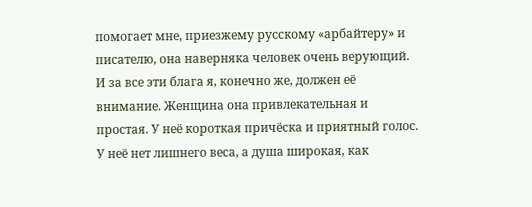помогает мне, приезжему русскому «арбайтеру» и писателю, она наверняка человек очень верующий. И за все эти блага я, конечно же, должен её внимание. Женщина она привлекательная и простая. У неё короткая причёска и приятный голос. У неё нет лишнего веса, а душа широкая, как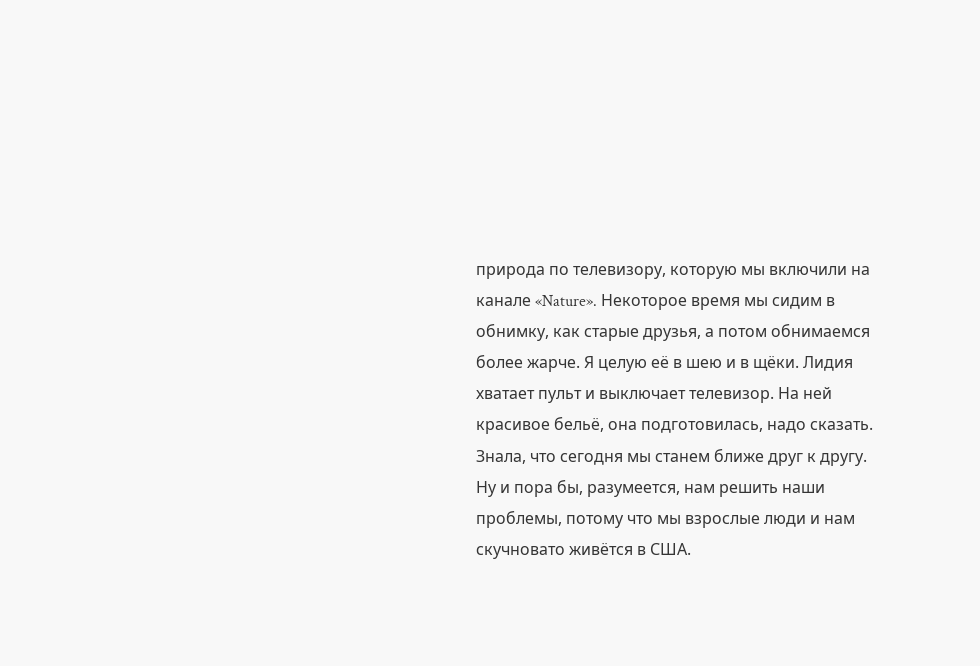природа по телевизору, которую мы включили на канале «Nature». Некоторое время мы сидим в обнимку, как старые друзья, а потом обнимаемся более жарче. Я целую её в шею и в щёки. Лидия хватает пульт и выключает телевизор. На ней красивое бельё, она подготовилась, надо сказать. Знала, что сегодня мы станем ближе друг к другу. Ну и пора бы, разумеется, нам решить наши проблемы, потому что мы взрослые люди и нам скучновато живётся в США.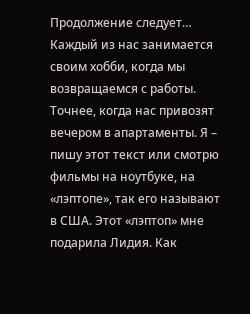Продолжение следует…
Каждый из нас занимается своим хобби, когда мы возвращаемся с работы. Точнее, когда нас привозят вечером в апартаменты. Я – пишу этот текст или смотрю фильмы на ноутбуке, на «лэптопе», так его называют в США. Этот «лэптоп» мне подарила Лидия. Как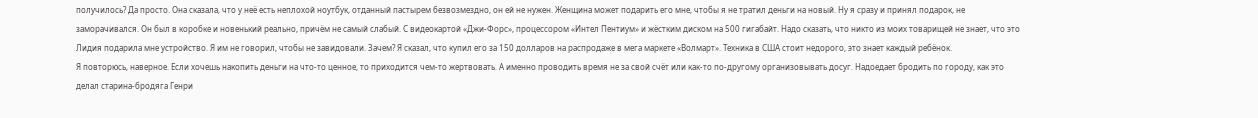получилось? Да просто. Она сказала, что у неё есть неплохой ноутбук, отданный пастырем безвозмездно, он ей не нужен. Женщина может подарить его мне, чтобы я не тратил деньги на новый. Ну я сразу и принял подарок, не заморачивался. Он был в коробке и новенький реально, причём не самый слабый. С видеокартой «Джи-Форс», процессором «Интел Пентиум» и жёстким диском на 500 гигабайт. Надо сказать, что никто из моих товарищей не знает, что это Лидия подарила мне устройство. Я им не говорил, чтобы не завидовали. Зачем? Я сказал, что купил его за 150 долларов на распродаже в мега маркете «Волмарт». Техника в США стоит недорого, это знает каждый ребёнок.
Я повторюсь, наверное. Если хочешь накопить деньги на что-то ценное, то приходится чем-то жертвовать. А именно проводить время не за свой счёт или как-то по-другому организовывать досуг. Надоедает бродить по городу, как это делал старина-бродяга Генри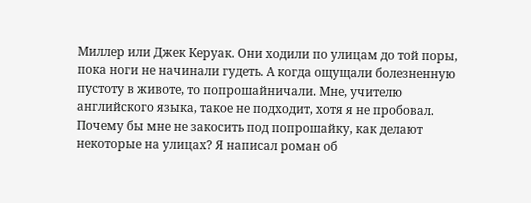Миллер или Джек Керуак. Они ходили по улицам до той поры, пока ноги не начинали гудеть. А когда ощущали болезненную пустоту в животе, то попрошайничали. Мне, учителю английского языка, такое не подходит, хотя я не пробовал. Почему бы мне не закосить под попрошайку, как делают некоторые на улицах? Я написал роман об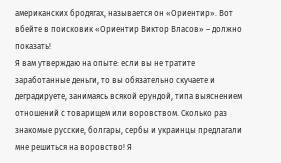американских бродягах, называется он «Ориентир». Вот вбейте в поисковик «Ориентир Виктор Власов» – должно показать!
Я вам утверждаю на опыте: если вы не тратите заработанные деньги, то вы обязательно скучаете и деградируете, занимаясь всякой ерундой, типа выяснением отношений с товарищем или воровством. Сколько раз знакомые русские, болгары, сербы и украинцы предлагали мне решиться на воровство! Я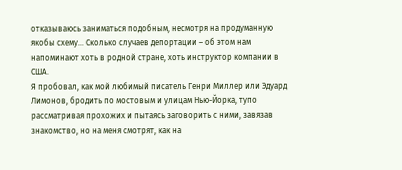отказываюсь заниматься подобным, несмотря на продуманную якобы схему… Сколько случаев депортации – об этом нам напоминают хоть в родной стране, хоть инструктор компании в США.
Я пробовал, как мой любимый писатель Генри Миллер или Эдуард Лимонов, бродить по мостовым и улицам Нью-Йорка, тупо рассматривая прохожих и пытаясь заговорить с ними, завязав знакомство, но на меня смотрят, как на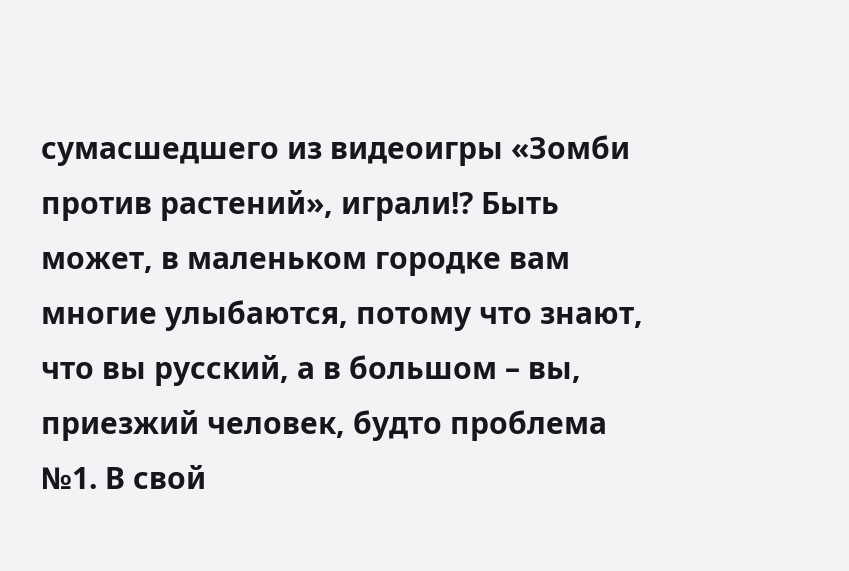сумасшедшего из видеоигры «Зомби против растений», играли!? Быть может, в маленьком городке вам многие улыбаются, потому что знают, что вы русский, а в большом – вы, приезжий человек, будто проблема №1. В свой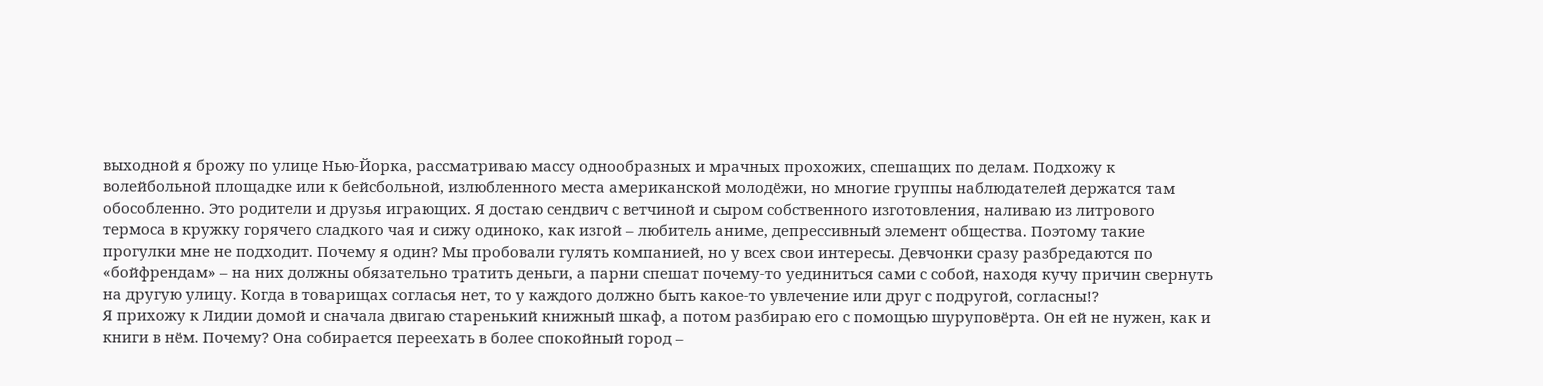выходной я брожу по улице Нью-Йорка, рассматриваю массу однообразных и мрачных прохожих, спешащих по делам. Подхожу к волейбольной площадке или к бейсбольной, излюбленного места американской молодёжи, но многие группы наблюдателей держатся там обособленно. Это родители и друзья играющих. Я достаю сендвич с ветчиной и сыром собственного изготовления, наливаю из литрового термоса в кружку горячего сладкого чая и сижу одиноко, как изгой – любитель аниме, депрессивный элемент общества. Поэтому такие прогулки мне не подходит. Почему я один? Мы пробовали гулять компанией, но у всех свои интересы. Девчонки сразу разбредаются по «бойфрендам» – на них должны обязательно тратить деньги, а парни спешат почему-то уединиться сами с собой, находя кучу причин свернуть на другую улицу. Когда в товарищах согласья нет, то у каждого должно быть какое-то увлечение или друг с подругой, согласны!?
Я прихожу к Лидии домой и сначала двигаю старенький книжный шкаф, а потом разбираю его с помощью шуруповёрта. Он ей не нужен, как и книги в нём. Почему? Она собирается переехать в более спокойный город –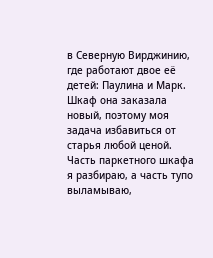в Северную Вирджинию, где работают двое её детей: Паулина и Марк. Шкаф она заказала новый, поэтому моя задача избавиться от старья любой ценой. Часть паркетного шкафа я разбираю, а часть тупо выламываю,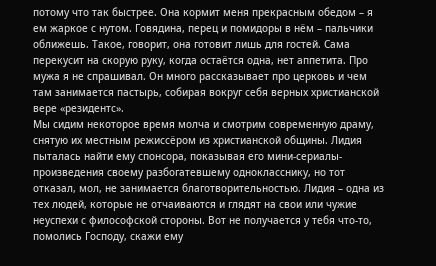потому что так быстрее. Она кормит меня прекрасным обедом – я ем жаркое с нутом. Говядина, перец и помидоры в нём – пальчики оближешь. Такое, говорит, она готовит лишь для гостей. Сама перекусит на скорую руку, когда остаётся одна, нет аппетита. Про мужа я не спрашивал. Он много рассказывает про церковь и чем там занимается пастырь, собирая вокруг себя верных христианской вере «резидентс».
Мы сидим некоторое время молча и смотрим современную драму, снятую их местным режиссёром из христианской общины. Лидия пыталась найти ему спонсора, показывая его мини-сериалы-произведения своему разбогатевшему однокласснику, но тот отказал, мол, не занимается благотворительностью. Лидия – одна из тех людей, которые не отчаиваются и глядят на свои или чужие неуспехи с философской стороны. Вот не получается у тебя что-то, помолись Господу, скажи ему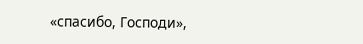«спасибо, Господи»,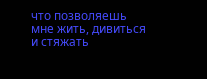что позволяешь мне жить, дивиться и стяжать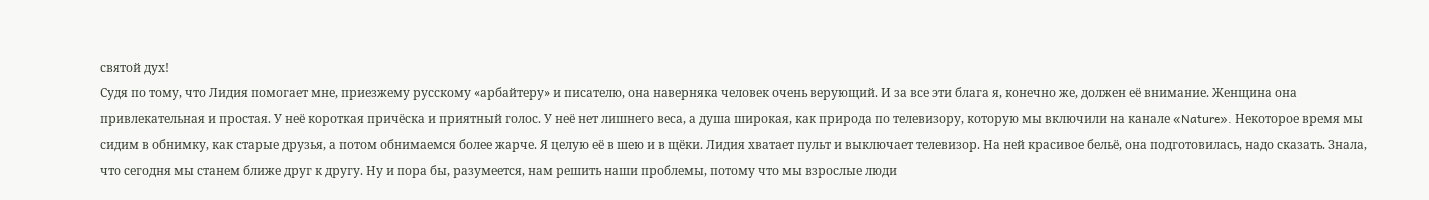святой дух!
Судя по тому, что Лидия помогает мне, приезжему русскому «арбайтеру» и писателю, она наверняка человек очень верующий. И за все эти блага я, конечно же, должен её внимание. Женщина она привлекательная и простая. У неё короткая причёска и приятный голос. У неё нет лишнего веса, а душа широкая, как природа по телевизору, которую мы включили на канале «Nature». Некоторое время мы сидим в обнимку, как старые друзья, а потом обнимаемся более жарче. Я целую её в шею и в щёки. Лидия хватает пульт и выключает телевизор. На ней красивое бельё, она подготовилась, надо сказать. Знала, что сегодня мы станем ближе друг к другу. Ну и пора бы, разумеется, нам решить наши проблемы, потому что мы взрослые люди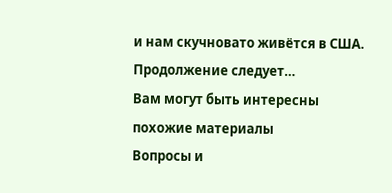и нам скучновато живётся в США.
Продолжение следует…
Вам могут быть интересны похожие материалы
Вопросы и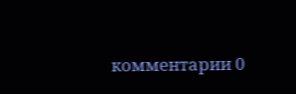комментарии 0